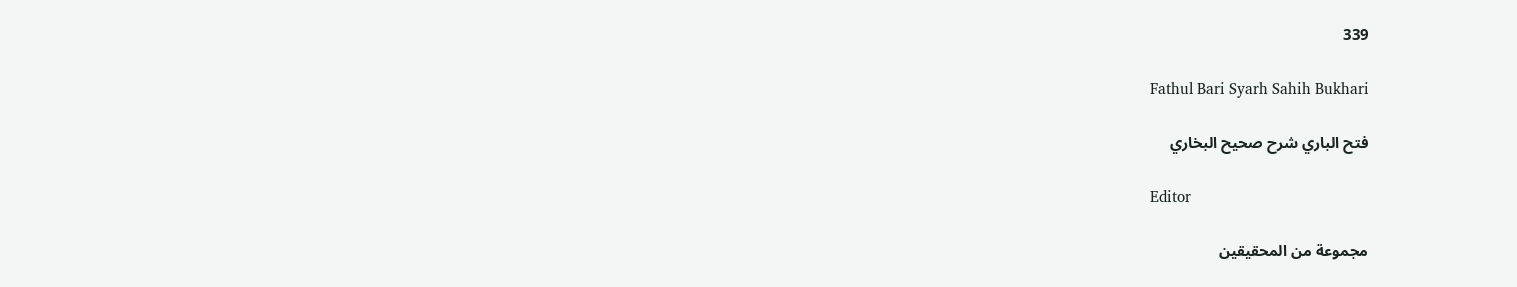339

Fathul Bari Syarh Sahih Bukhari

فتح الباري شرح صحيح البخاري

Editor

مجموعة من المحقيقين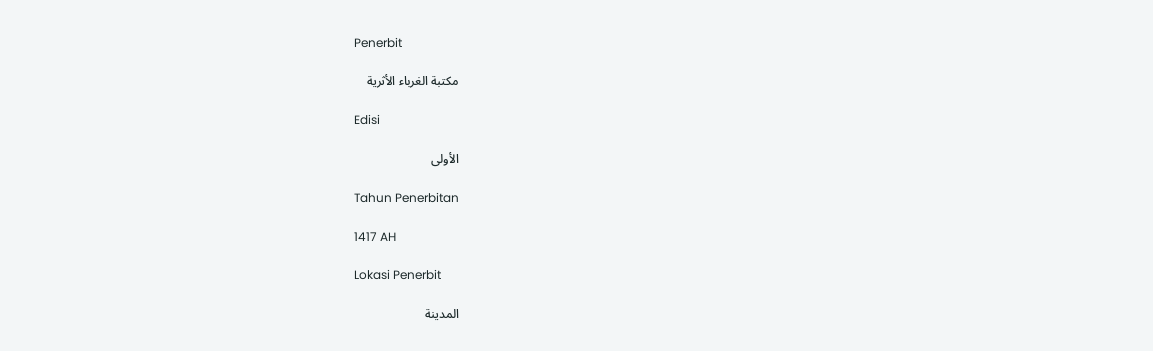Penerbit

مكتبة الغرباء الأثرية

Edisi

الأولى

Tahun Penerbitan

1417 AH

Lokasi Penerbit

المدينة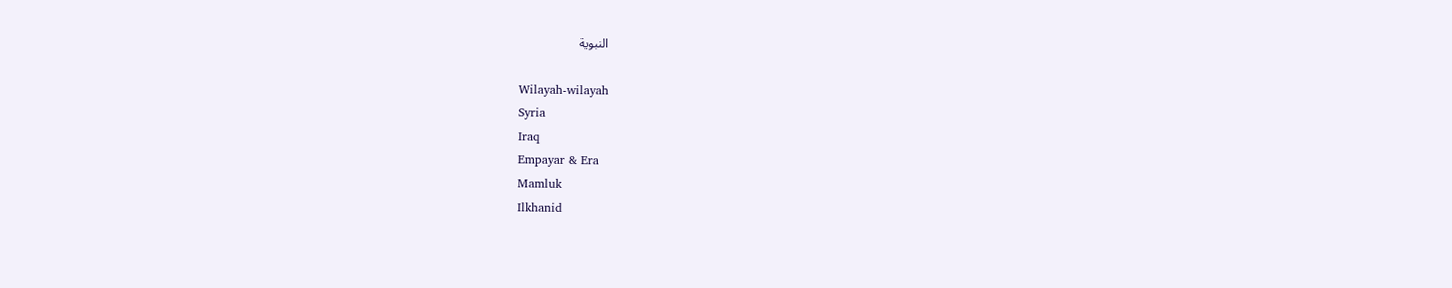النبوية

Wilayah-wilayah
Syria
Iraq
Empayar & Era
Mamluk
Ilkhanid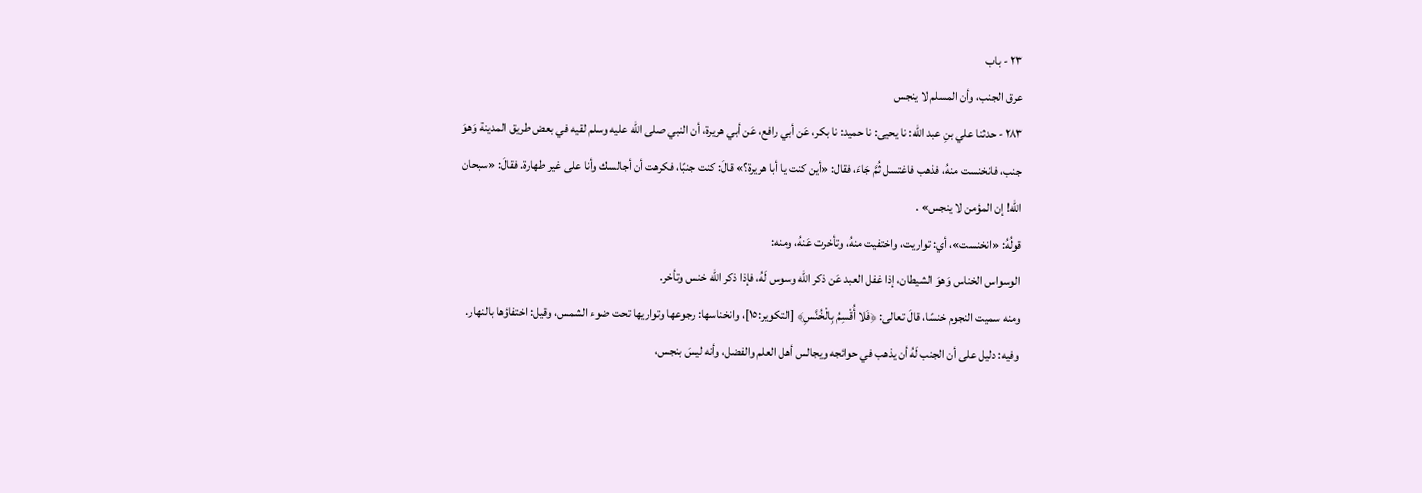٢٣ - باب
عرق الجنب، وأن المسلم لا ينجس
٢٨٣ - حدثنا علي بنِ عبد الله: نا يحيى: نا حميد: نا بكر، عَن أبي رافع، عَن أبي هريرة، أن النبي صلى الله عليه وسلم لقيه في بعض طريق المدينة وَهوَ جنب، فانخنست منهُ، فذهب فاغتسل ثُمَّ جَاءَ، فقال: «أين كنت يا أبا هريرة؟» قالَ: كنت جنبًا، فكرهت أن أجالسك وأنا على غير طهارة. فقالَ: «سبحان الله! إن المؤمن لا ينجس» .
قولُهُ: «انخنست»، أي: تواريت، واختفيت منهُ، وتأخرت عَنهُ، ومنه:
الوسواس الخناس وَهوَ الشيطان، إذا غفل العبد عَن ذكر الله وسوس لَهُ، فإذا ذكر الله خنس وتأخر.
ومنه سميت النجوم خنسًا، قالَ تعالى: ﴿فَلا أُقْسِمُ بِالْخُنَّسِ﴾ [التكوير:١٥]، وانخناسها: رجوعها وتواريها تحت ضوء الشمس، وقيل: اختفاؤها بالنهار.
وفيه: دليل على أن الجنب لَهُ أن يذهب في حوائجه ويجالس أهل العلم والفضل، وأنه ليسَ بنجس،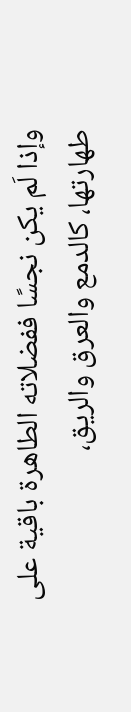وإذا لَم يكن نجسًا ففضلاته الطاهرة باقية على طهارتها، كالدمع والعرق والريق،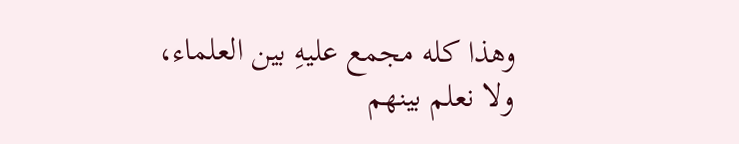وهذا كله مجمع عليهِ بين العلماء، ولا نعلم بينهم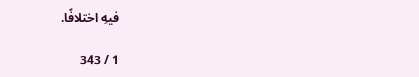فيهِ اختلافًا.

1 / 343